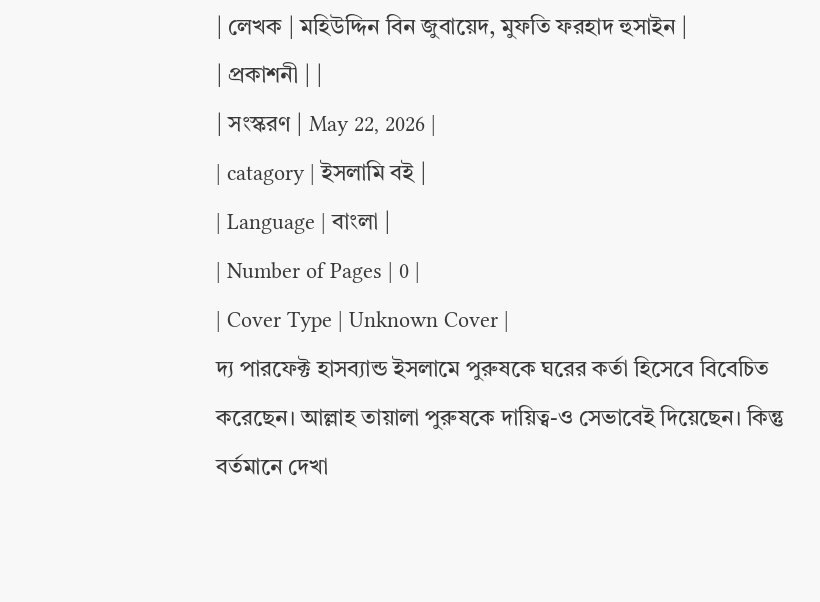| লেখক | মহিউদ্দিন বিন জুবায়েদ, মুফতি ফরহাদ হুসাইন |
| প্রকাশনী | |
| সংস্করণ | May 22, 2026 |
| catagory | ইসলামি বই |
| Language | বাংলা |
| Number of Pages | 0 |
| Cover Type | Unknown Cover |
দ্য পারফেক্ট হাসব্যান্ড ইসলামে পুরুষকে ঘরের কর্তা হিসেবে বিবেচিত করেছেন। আল্লাহ তায়ালা পুরুষকে দায়িত্ব-ও সেভাবেই দিয়েছেন। কিন্তু বর্তমানে দেখা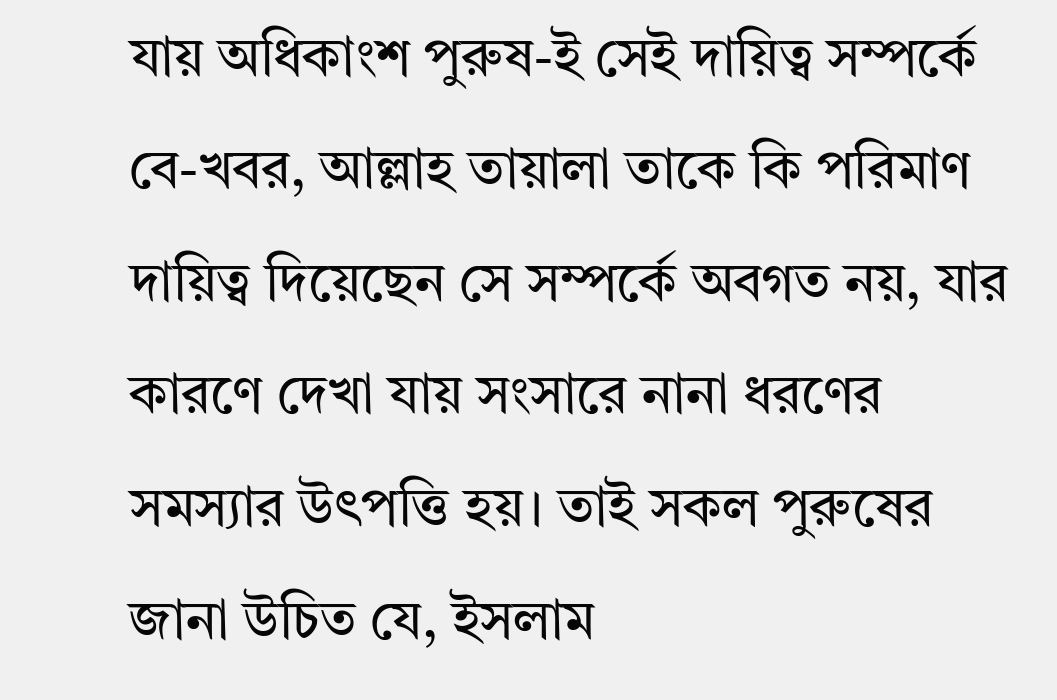যায় অধিকাংশ পুরুষ-ই সেই দায়িত্ব সম্পর্কে বে-খবর, আল্লাহ তায়ালা তাকে কি পরিমাণ দায়িত্ব দিয়েছেন সে সম্পর্কে অবগত নয়, যার কারণে দেখা যায় সংসারে নানা ধরণের সমস্যার উৎপত্তি হয়। তাই সকল পুরুষের জানা উচিত যে, ইসলাম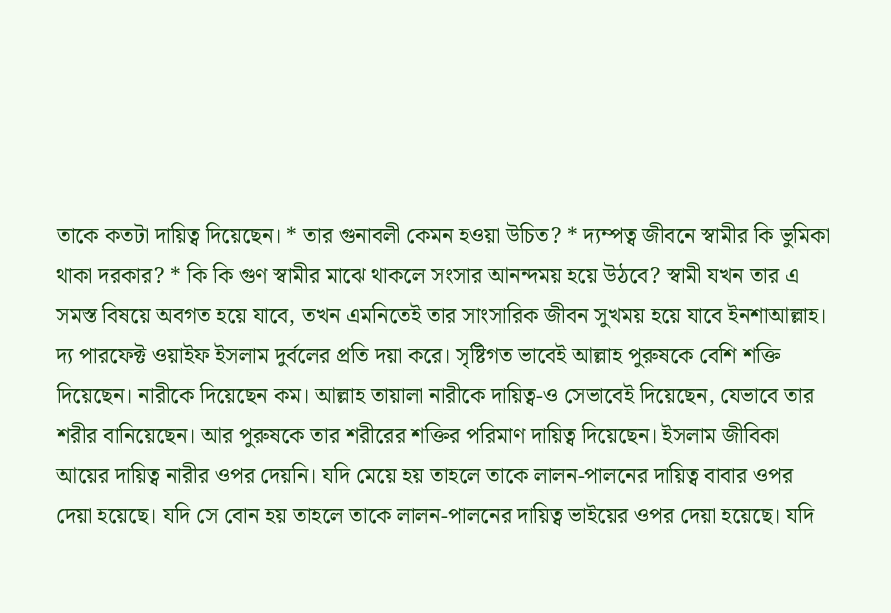তাকে কতটা দায়িত্ব দিয়েছেন। * তার গুনাবলী কেমন হওয়া উচিত? * দ্যম্পত্ব জীবনে স্বামীর কি ভুমিকা থাকা দরকার? * কি কি গুণ স্বামীর মাঝে থাকলে সংসার আনন্দময় হয়ে উঠবে? স্বামী যখন তার এ সমস্ত বিষয়ে অবগত হয়ে যাবে, তখন এমনিতেই তার সাংসারিক জীবন সুখময় হয়ে যাবে ইনশাআল্লাহ। দ্য পারফেক্ট ওয়াইফ ইসলাম দুর্বলের প্রতি দয়া করে। সৃষ্টিগত ভাবেই আল্লাহ পুরুষকে বেশি শক্তি দিয়েছেন। নারীকে দিয়েছেন কম। আল্লাহ তায়ালা নারীকে দায়িত্ব-ও সেভাবেই দিয়েছেন, যেভাবে তার শরীর বানিয়েছেন। আর পুরুষকে তার শরীরের শক্তির পরিমাণ দায়িত্ব দিয়েছেন। ইসলাম জীবিকা আয়ের দায়িত্ব নারীর ওপর দেয়নি। যদি মেয়ে হয় তাহলে তাকে লালন-পালনের দায়িত্ব বাবার ওপর দেয়া হয়েছে। যদি সে বোন হয় তাহলে তাকে লালন-পালনের দায়িত্ব ভাইয়ের ওপর দেয়া হয়েছে। যদি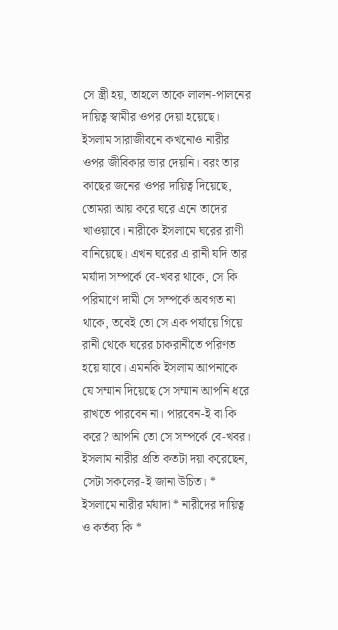সে স্ত্রী হয়, তাহলে তাকে লালন-পালনের দায়িত্ব স্বামীর ওপর দেয়া হয়েছে। ইসলাম সারাজীবনে কখনোও নারীর ওপর জীবিকার ভার দেয়নি। বরং তার কাছের জনের ওপর দায়িত্ব দিয়েছে, তোমরা আয় করে ঘরে এনে তাদের খাওয়াবে। নারীকে ইসলামে ঘরের রাণী বানিয়েছে। এখন ঘরের এ রানী যদি তার মর্যাদা সম্পর্কে বে-খবর থাকে, সে কি পরিমাণে দামী সে সম্পর্কে অবগত না থাকে, তবেই তো সে এক পর্যায়ে গিয়ে রানী থেকে ঘরের চাকরানীতে পরিণত হয়ে যাবে। এমনকি ইসলাম আপনাকে যে সম্মান দিয়েছে সে সম্মান আপনি ধরে রাখতে পারবেন না। পারবেন-ই বা কি করে? আপনি তো সে সম্পর্কে বে-খবর। ইসলাম নারীর প্রতি কতটা দয়া করেছেন, সেটা সকলের-ই জানা উচিত। * ইসলামে নারীর র্মযাদা * নারীদের দায়িত্ব ও কর্তব্য কি *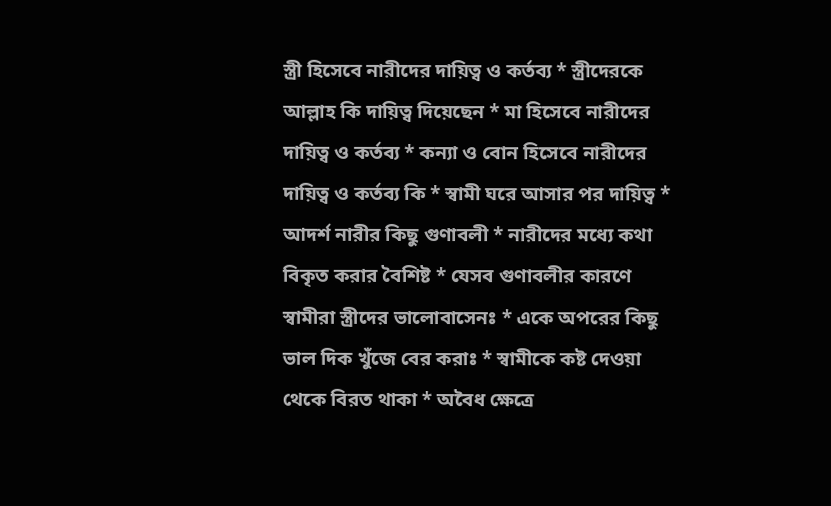স্ত্রী হিসেবে নারীদের দায়িত্ব ও কর্তব্য * স্ত্রীদেরকে আল্লাহ কি দায়িত্ব দিয়েছেন * মা হিসেবে নারীদের দায়িত্ব ও কর্তব্য * কন্যা ও বোন হিসেবে নারীদের দায়িত্ব ও কর্তব্য কি * স্বামী ঘরে আসার পর দায়িত্ব * আদর্শ নারীর কিছু গুণাবলী * নারীদের মধ্যে কথা বিকৃত করার বৈশিষ্ট * যেসব গুণাবলীর কারণে স্বামীরা স্ত্রীদের ভালোবাসেনঃ * একে অপরের কিছু ভাল দিক খুঁজে বের করাঃ * স্বামীকে কষ্ট দেওয়া থেকে বিরত থাকা * অবৈধ ক্ষেত্রে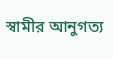স্বামীর আনুগত্য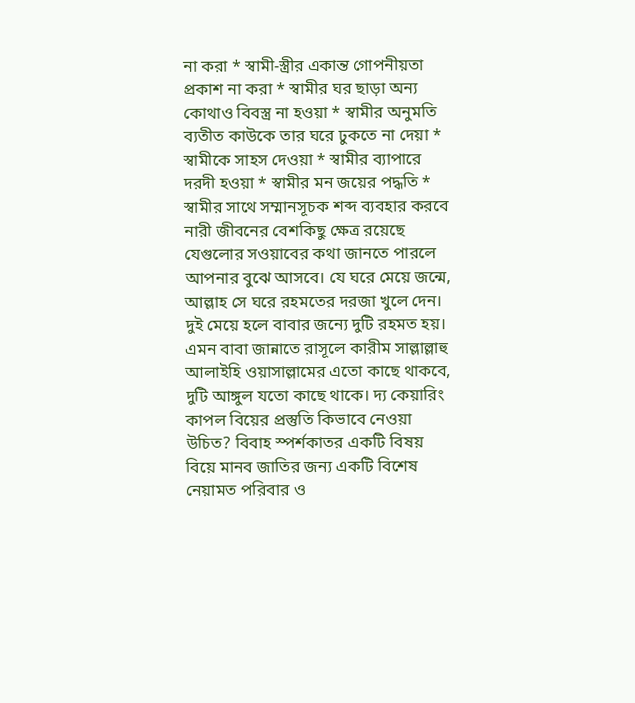না করা * স্বামী-স্ত্রীর একান্ত গোপনীয়তা প্রকাশ না করা * স্বামীর ঘর ছাড়া অন্য কোথাও বিবস্ত্র না হওয়া * স্বামীর অনুমতি ব্যতীত কাউকে তার ঘরে ঢুকতে না দেয়া * স্বামীকে সাহস দেওয়া * স্বামীর ব্যাপারে দরদী হওয়া * স্বামীর মন জয়ের পদ্ধতি * স্বামীর সাথে সম্মানসূচক শব্দ ব্যবহার করবে নারী জীবনের বেশকিছু ক্ষেত্র রয়েছে যেগুলোর সওয়াবের কথা জানতে পারলে আপনার বুঝে আসবে। যে ঘরে মেয়ে জন্মে, আল্লাহ সে ঘরে রহমতের দরজা খুলে দেন। দুই মেয়ে হলে বাবার জন্যে দুটি রহমত হয়। এমন বাবা জান্নাতে রাসূলে কারীম সাল্লাল্লাহু আলাইহি ওয়াসাল্লামের এতো কাছে থাকবে, দুটি আঙ্গুল যতো কাছে থাকে। দ্য কেয়ারিং কাপল বিয়ের প্রস্তুতি কিভাবে নেওয়া উচিত? বিবাহ স্পর্শকাতর একটি বিষয় বিয়ে মানব জাতির জন্য একটি বিশেষ নেয়ামত পরিবার ও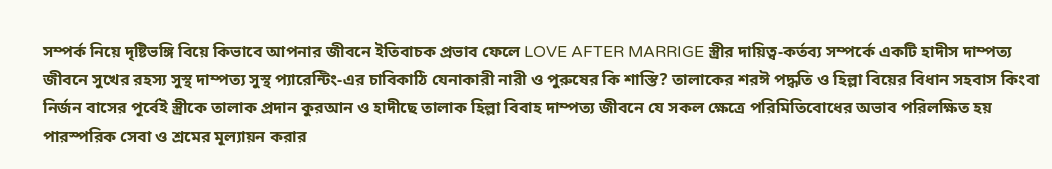সম্পর্ক নিয়ে দৃষ্টিভঙ্গি বিয়ে কিভাবে আপনার জীবনে ইতিবাচক প্রভাব ফেলে LOVE AFTER MARRIGE স্ত্রীর দায়িত্ব-কর্তব্য সম্পর্কে একটি হাদীস দাম্পত্য জীবনে সুখের রহস্য সুস্থ দাম্পত্য সুস্থ প্যারেন্টিং-এর চাবিকাঠি যেনাকারী নারী ও পুরুষের কি শাস্তি? তালাকের শরঈ পদ্ধতি ও হিল্লা বিয়ের বিধান সহবাস কিংবা নির্জন বাসের পূর্বেই স্ত্রীকে তালাক প্রদান কুরআন ও হাদীছে তালাক হিল্লা বিবাহ দাম্পত্য জীবনে যে সকল ক্ষেত্রে পরিমিতিবোধের অভাব পরিলক্ষিত হয় পারস্পরিক সেবা ও শ্রমের মূল্যায়ন করার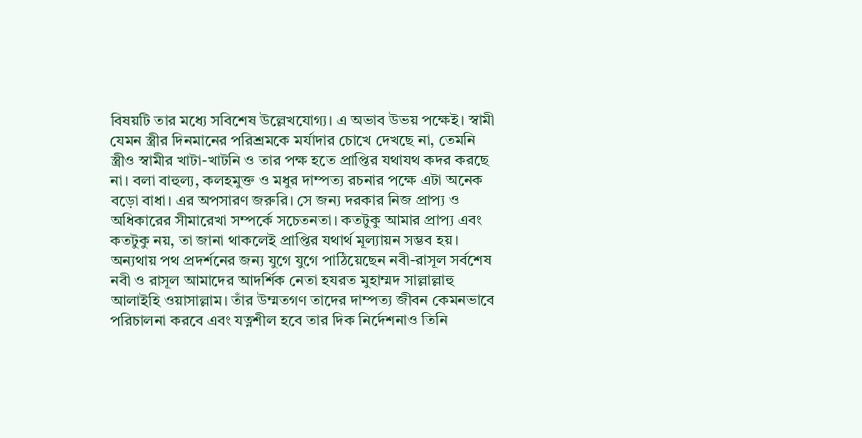বিষয়টি তার মধ্যে সবিশেষ উল্লেখযোগ্য। এ অভাব উভয় পক্ষেই। স্বামী যেমন স্ত্রীর দিনমানের পরিশ্রমকে মর্যাদার চোখে দেখছে না, তেমনি স্ত্রীও স্বামীর খাটা-খাটনি ও তার পক্ষ হতে প্রাপ্তির যথাযথ কদর করছে না। বলা বাহুল্য, কলহমুক্ত ও মধুর দাম্পত্য রচনার পক্ষে এটা অনেক বড়ো বাধা। এর অপসারণ জরুরি। সে জন্য দরকার নিজ প্রাপ্য ও অধিকারের সীমারেখা সম্পর্কে সচেতনতা। কতটুকু আমার প্রাপ্য এবং কতটুকু নয়, তা জানা থাকলেই প্রাপ্তির যথার্থ মূল্যায়ন সম্ভব হয়। অন্যথায় পথ প্রদর্শনের জন্য যুগে যুগে পাঠিয়েছেন নবী-রাসূল সর্বশেষ নবী ও রাসূল আমাদের আদর্শিক নেতা হযরত মুহাম্মদ সাল্লাল্লাহু আলাইহি ওয়াসাল্লাম। তাঁর উম্মতগণ তাদের দাম্পত্য জীবন কেমনভাবে পরিচালনা করবে এবং যত্নশীল হবে তার দিক নির্দেশনাও তিনি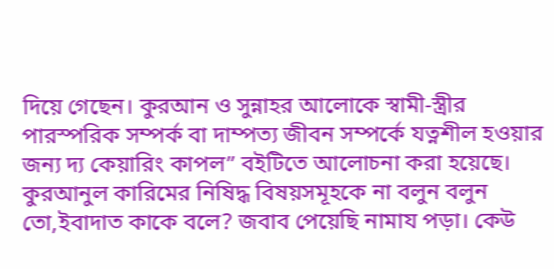দিয়ে গেছেন। কুরআন ও সুন্নাহর আলোকে স্বামী-স্ত্রীর পারস্পরিক সম্পর্ক বা দাম্পত্য জীবন সম্পর্কে যত্নশীল হওয়ার জন্য দ্য কেয়ারিং কাপল” বইটিতে আলোচনা করা হয়েছে। কুরআনুল কারিমের নিষিদ্ধ বিষয়সমূহকে না বলুন বলুন তো,ইবাদাত কাকে বলে? জবাব পেয়েছি নামায পড়া। কেউ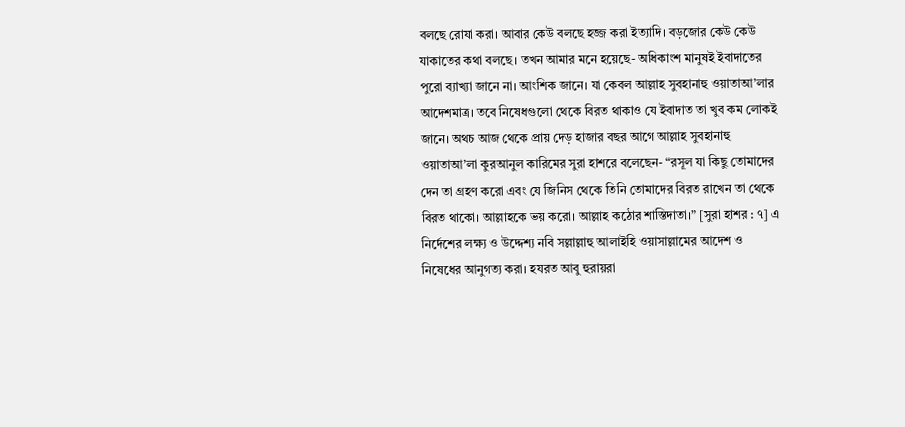বলছে রোযা করা। আবার কেউ বলছে হজ্জ করা ইত্যাদি। বড়জোর কেউ কেউ যাকাতের কথা বলছে। তখন আমার মনে হয়েছে- অধিকাংশ মানুষই ইবাদাতের পুরো ব্যাখ্যা জানে না। আংশিক জানে। যা কেবল আল্লাহ সুবহানাহু ওয়াতাআ’লার আদেশমাত্র। তবে নিষেধগুলো থেকে বিরত থাকাও যে ইবাদাত তা খুব কম লোকই জানে। অথচ আজ থেকে প্রায় দেড় হাজার বছর আগে আল্লাহ সুবহানাহু ওয়াতাআ’লা কুরআনুল কারিমের সুরা হাশরে বলেছেন- “রসূল যা কিছু তোমাদের দেন তা গ্রহণ করো এবং যে জিনিস থেকে তিনি তোমাদের বিরত রাখেন তা থেকে বিরত থাকো। আল্লাহকে ভয় করো। আল্লাহ কঠোর শাস্তিদাতা।” [সুরা হাশর : ৭] এ নির্দেশের লক্ষ্য ও উদ্দেশ্য নবি সল্লাল্লাহু আলাইহি ওয়াসাল্লামের আদেশ ও নিষেধের আনুগত্য করা। হযরত আবু হুরায়রা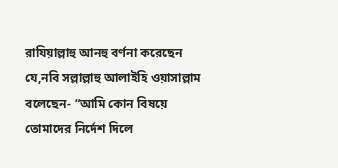রাযিয়াল্লাহু আনহু বর্ণনা করেছেন যে,নবি সল্লাল্লাহু আলাইহি ওয়াসাল্লাম বলেছেন- “আমি কোন বিষয়ে তোমাদের নির্দেশ দিলে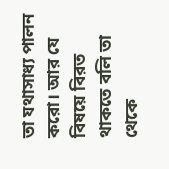তা যথাসাধ্য পালন করো। আর যে বিষয়ে বিরত থাকতে বলি তা থেকে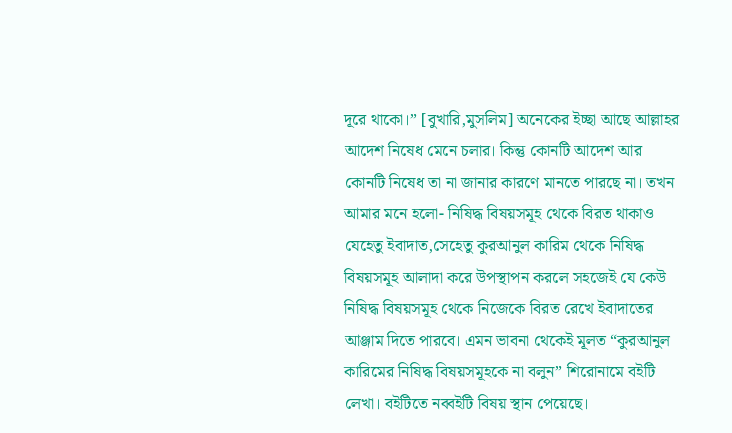দূরে থাকো।” [বুখারি,মুসলিম] অনেকের ইচ্ছা আছে আল্লাহর আদেশ নিষেধ মেনে চলার। কিন্তু কোনটি আদেশ আর কোনটি নিষেধ তা না জানার কারণে মানতে পারছে না। তখন আমার মনে হলো- নিষিদ্ধ বিষয়সমূহ থেকে বিরত থাকাও যেহেতু ইবাদাত,সেহেতু কুরআনুল কারিম থেকে নিষিদ্ধ বিষয়সমূহ আলাদা করে উপস্থাপন করলে সহজেই যে কেউ নিষিদ্ধ বিষয়সমূহ থেকে নিজেকে বিরত রেখে ইবাদাতের আঞ্জাম দিতে পারবে। এমন ভাবনা থেকেই মূলত “কুরআনুল কারিমের নিষিদ্ধ বিষয়সমূহকে না বলুন” শিরোনামে বইটি লেখা। বইটিতে নব্বইটি বিষয় স্থান পেয়েছে।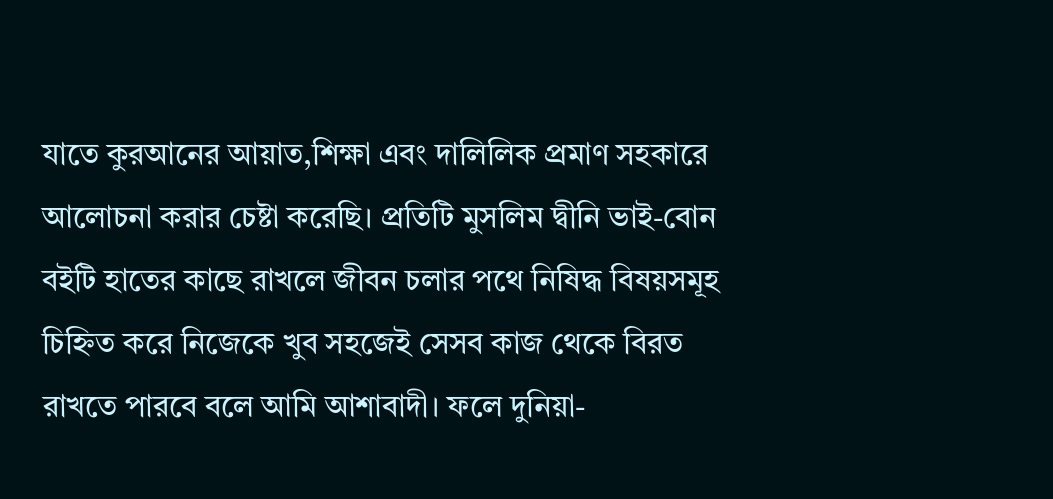যাতে কুরআনের আয়াত,শিক্ষা এবং দালিলিক প্রমাণ সহকারে আলোচনা করার চেষ্টা করেছি। প্রতিটি মুসলিম দ্বীনি ভাই-বোন বইটি হাতের কাছে রাখলে জীবন চলার পথে নিষিদ্ধ বিষয়সমূহ চিহ্নিত করে নিজেকে খুব সহজেই সেসব কাজ থেকে বিরত রাখতে পারবে বলে আমি আশাবাদী। ফলে দুনিয়া-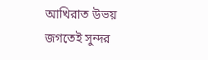আখিরাত উভয় জগতেই সুন্দর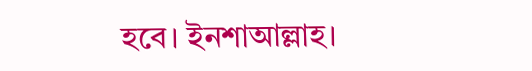হবে। ইনশাআল্লাহ।